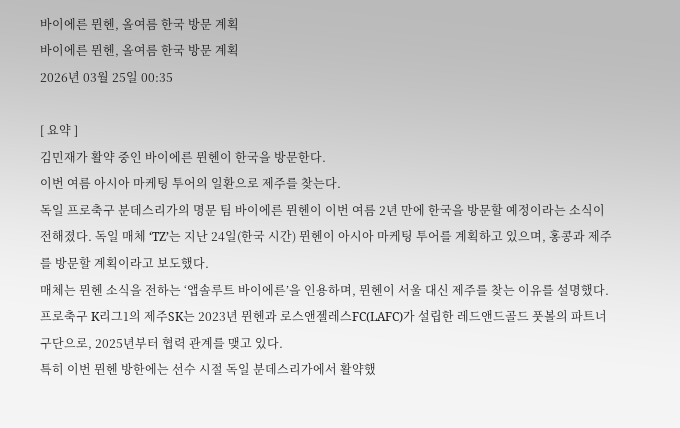바이에른 뮌헨, 올여름 한국 방문 계획
바이에른 뮌헨, 올여름 한국 방문 계획
2026년 03월 25일 00:35

[ 요약 ]
김민재가 활약 중인 바이에른 뮌헨이 한국을 방문한다.
이번 여름 아시아 마케팅 투어의 일환으로 제주를 찾는다.
독일 프로축구 분데스리가의 명문 팀 바이에른 뮌헨이 이번 여름 2년 만에 한국을 방문할 예정이라는 소식이 전해졌다. 독일 매체 ‘TZ’는 지난 24일(한국 시간) 뮌헨이 아시아 마케팅 투어를 계획하고 있으며, 홍콩과 제주를 방문할 계획이라고 보도했다.
매체는 뮌헨 소식을 전하는 ‘앱솔루트 바이에른’을 인용하며, 뮌헨이 서울 대신 제주를 찾는 이유를 설명했다. 프로축구 K리그1의 제주SK는 2023년 뮌헨과 로스앤젤레스FC(LAFC)가 설립한 레드앤드골드 풋볼의 파트너 구단으로, 2025년부터 협력 관계를 맺고 있다.
특히 이번 뮌헨 방한에는 선수 시절 독일 분데스리가에서 활약했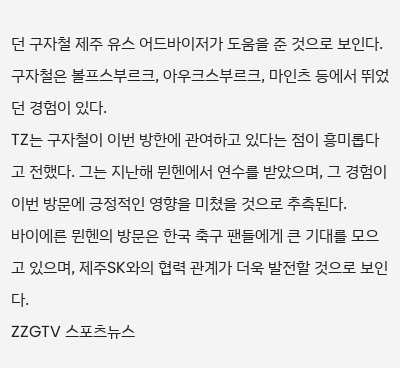던 구자철 제주 유스 어드바이저가 도움을 준 것으로 보인다. 구자철은 볼프스부르크, 아우크스부르크, 마인츠 등에서 뛰었던 경험이 있다.
TZ는 구자철이 이번 방한에 관여하고 있다는 점이 흥미롭다고 전했다. 그는 지난해 뮌헨에서 연수를 받았으며, 그 경험이 이번 방문에 긍정적인 영향을 미쳤을 것으로 추측된다.
바이에른 뮌헨의 방문은 한국 축구 팬들에게 큰 기대를 모으고 있으며, 제주SK와의 협력 관계가 더욱 발전할 것으로 보인다.
ZZGTV 스포츠뉴스